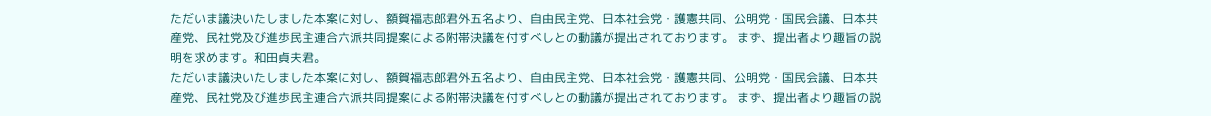ただいま議決いたしました本案に対し、額賀福志郎君外五名より、自由民主党、日本社会党・護憲共同、公明党・国民会議、日本共産党、民社党及び進歩民主連合六派共同提案による附帯決議を付すべしとの動議が提出されております。 まず、提出者より趣旨の説明を求めます。和田貞夫君。
ただいま議決いたしました本案に対し、額賀福志郎君外五名より、自由民主党、日本社会党・護憲共同、公明党・国民会議、日本共産党、民社党及び進歩民主連合六派共同提案による附帯決議を付すべしとの動議が提出されております。 まず、提出者より趣旨の説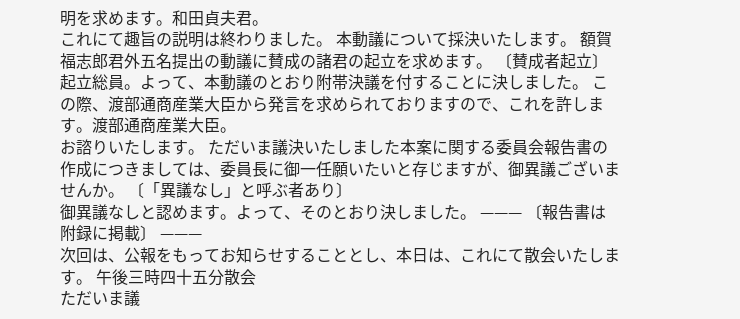明を求めます。和田貞夫君。
これにて趣旨の説明は終わりました。 本動議について採決いたします。 額賀福志郎君外五名提出の動議に賛成の諸君の起立を求めます。 〔賛成者起立〕
起立総員。よって、本動議のとおり附帯決議を付することに決しました。 この際、渡部通商産業大臣から発言を求められておりますので、これを許します。渡部通商産業大臣。
お諮りいたします。 ただいま議決いたしました本案に関する委員会報告書の作成につきましては、委員長に御一任願いたいと存じますが、御異議ございませんか。 〔「異議なし」と呼ぶ者あり〕
御異議なしと認めます。よって、そのとおり決しました。 ——— 〔報告書は附録に掲載〕 ———
次回は、公報をもってお知らせすることとし、本日は、これにて散会いたします。 午後三時四十五分散会
ただいま議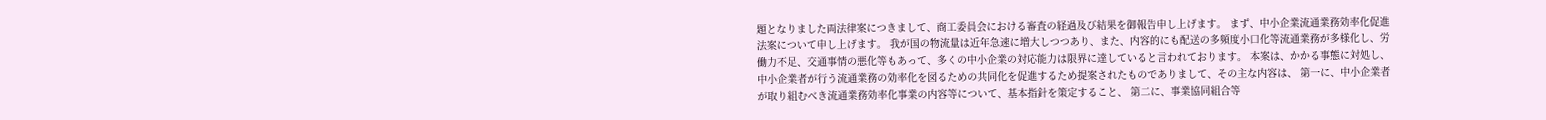題となりました両法律案につきまして、商工委員会における審査の経過及び結果を御報告申し上げます。 まず、中小企業流通業務効率化促進法案について申し上げます。 我が国の物流量は近年急速に増大しつつあり、また、内容的にも配送の多頻度小口化等流通業務が多様化し、労働力不足、交通事情の悪化等もあって、多くの中小企業の対応能力は限界に達していると言われております。 本案は、かかる事態に対処し、中小企業者が行う流通業務の効率化を図るための共同化を促進するため提案されたものでありまして、その主な内容は、 第一に、中小企業者が取り組むべき流通業務効率化事業の内容等について、基本指針を策定すること、 第二に、事業協同組合等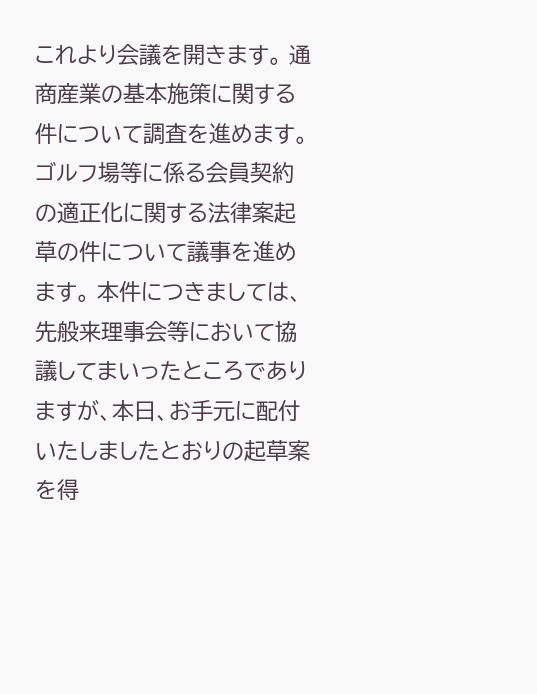これより会議を開きます。 通商産業の基本施策に関する件について調査を進めます。 ゴルフ場等に係る会員契約の適正化に関する法律案起草の件について議事を進めます。 本件につきましては、先般来理事会等において協議してまいったところでありますが、本日、お手元に配付いたしましたとおりの起草案を得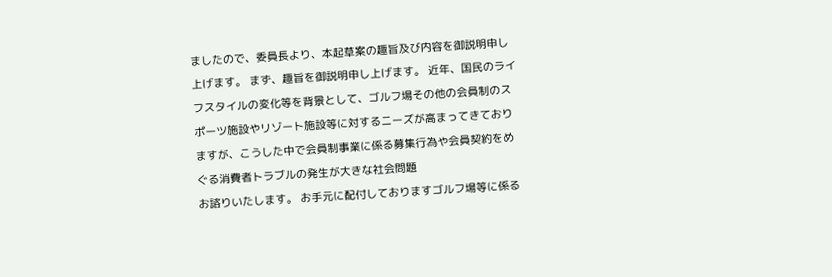ましたので、委員長より、本起草案の趣旨及び内容を御説明申し上げます。 まず、趣旨を御説明申し上げます。 近年、国民のライフスタイルの変化等を背景として、ゴルフ場その他の会員制のスポーツ施設やリゾート施設等に対するニーズが高まってきておりますが、こうした中で会員制事業に係る募集行為や会員契約をめぐる消費者トラブルの発生が大きな社会問題
お諮りいたします。 お手元に配付しておりますゴルフ場等に係る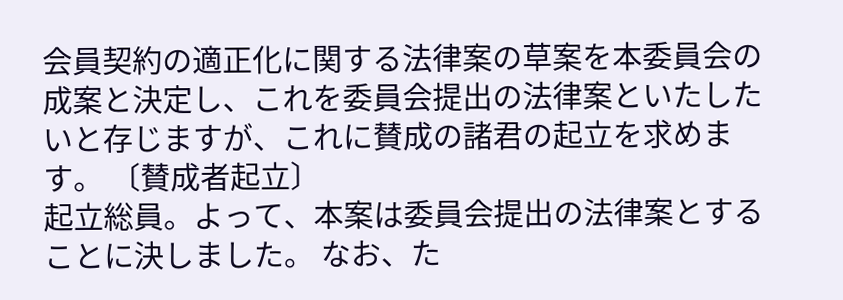会員契約の適正化に関する法律案の草案を本委員会の成案と決定し、これを委員会提出の法律案といたしたいと存じますが、これに賛成の諸君の起立を求めます。 〔賛成者起立〕
起立総員。よって、本案は委員会提出の法律案とすることに決しました。 なお、た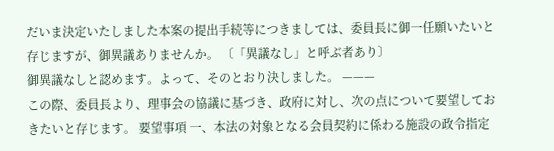だいま決定いたしました本案の提出手続等につきましては、委員長に御一任願いたいと存じますが、御異議ありませんか。 〔「異議なし」と呼ぶ者あり〕
御異議なしと認めます。よって、そのとおり決しました。 ———
この際、委員長より、理事会の協議に基づき、政府に対し、次の点について要望しておきたいと存じます。 要望事項 一、本法の対象となる会員契約に係わる施設の政令指定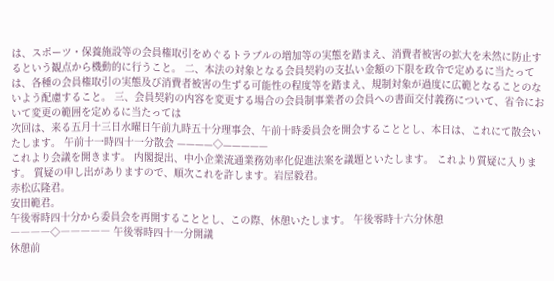は、スポーツ・保養施設等の会員権取引をめぐるトラブルの増加等の実態を踏まえ、消費者被害の拡大を未然に防止するという観点から機動的に行うこと。 二、本法の対象となる会員契約の支払い金額の下限を政令で定めるに当たっては、各種の会員権取引の実態及び消費者被害の生ずる可能性の程度等を踏まえ、規制対象が過度に広範となることのないよう配慮すること。 三、会員契約の内容を変更する場合の会員制事業者の会員への書面交付義務について、省令において変更の範囲を定めるに当たっては
次回は、来る五月十三日水曜日午前九時五十分理事会、午前十時委員会を開会することとし、本日は、これにて散会いたします。 午前十一時四十一分散会 ————◇—————
これより会議を開きます。 内閣提出、中小企業流通業務効率化促進法案を議題といたします。 これより質疑に入ります。 質疑の申し出がありますので、順次これを許します。岩屋毅君。
赤松広隆君。
安田範君。
午後零時四十分から委員会を再開することとし、この際、休憩いたします。 午後零時十六分休憩 ――――◇――――― 午後零時四十一分開議
休憩前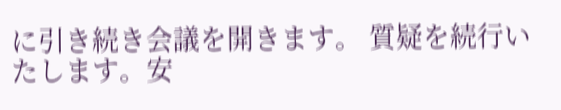に引き続き会議を開きます。 質疑を続行いたします。安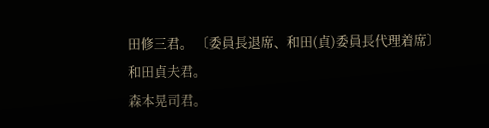田修三君。 〔委員長退席、和田(貞)委員長代理着席〕
和田貞夫君。
森本晃司君。